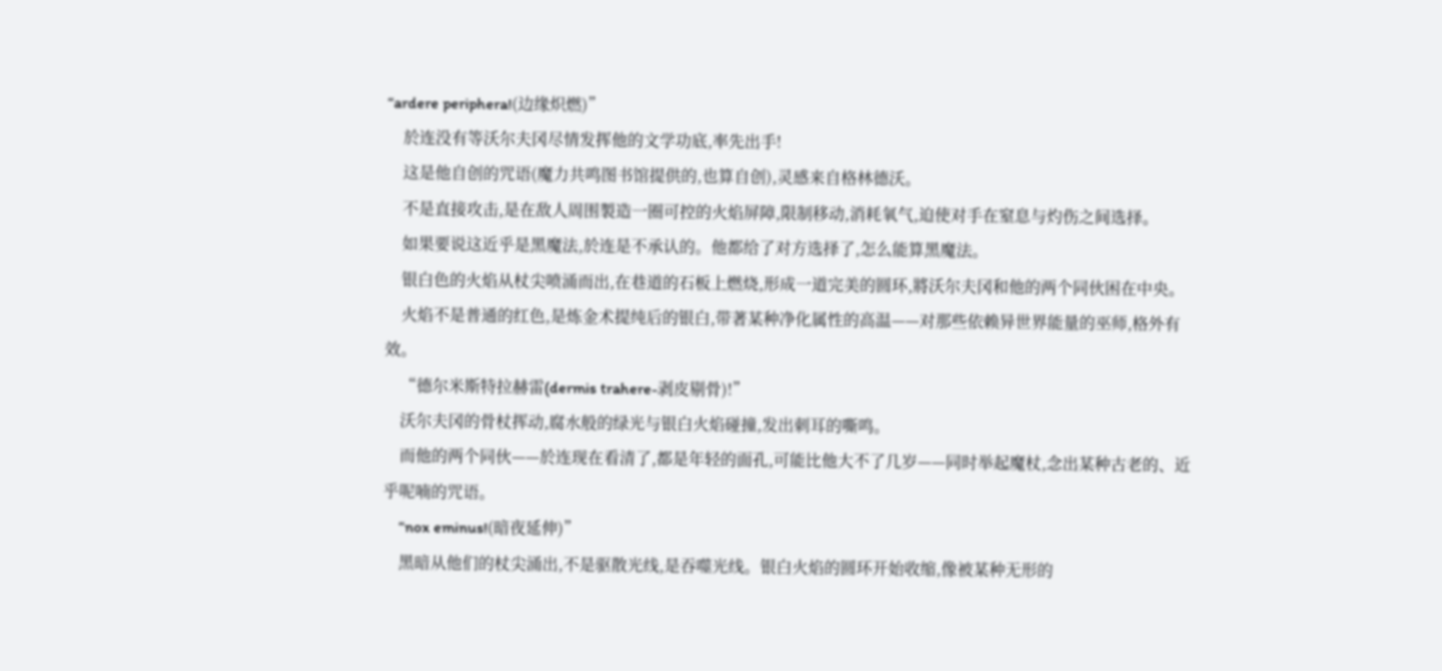“ardere periphera!(边缘炽燃)”
    於连没有等沃尔夫冈尽情发挥他的文学功底,率先出手!
    这是他自创的咒语(魔力共鸣图书馆提供的,也算自创),灵感来自格林德沃。
    不是直接攻击,是在敌人周围製造一圈可控的火焰屏障,限制移动,消耗氧气,迫使对手在窒息与灼伤之间选择。
    如果要说这近乎是黑魔法,於连是不承认的。他都给了对方选择了,怎么能算黑魔法。
    银白色的火焰从杖尖喷涌而出,在巷道的石板上燃烧,形成一道完美的圆环,將沃尔夫冈和他的两个同伙困在中央。
    火焰不是普通的红色,是炼金术提纯后的银白,带著某种净化属性的高温——对那些依赖异世界能量的巫师,格外有效。
    “德尔米斯特拉赫雷(dermis trahere-剥皮剔骨)!”
    沃尔夫冈的骨杖挥动,腐水般的绿光与银白火焰碰撞,发出刺耳的嘶鸣。
    而他的两个同伙——於连现在看清了,都是年轻的面孔,可能比他大不了几岁——同时举起魔杖,念出某种古老的、近乎呢喃的咒语。
    “nox eminus!(暗夜延伸)”
    黑暗从他们的杖尖涌出,不是驱散光线,是吞噬光线。银白火焰的圆环开始收缩,像被某种无形的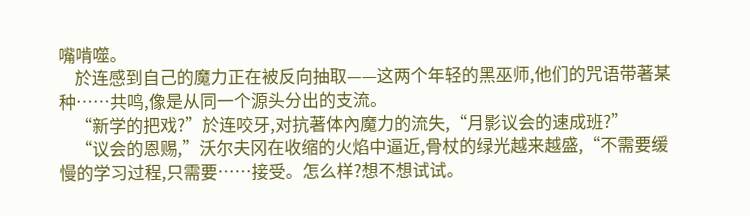嘴啃噬。
    於连感到自己的魔力正在被反向抽取——这两个年轻的黑巫师,他们的咒语带著某种……共鸣,像是从同一个源头分出的支流。
    “新学的把戏?”於连咬牙,对抗著体內魔力的流失,“月影议会的速成班?”
    “议会的恩赐,”沃尔夫冈在收缩的火焰中逼近,骨杖的绿光越来越盛,“不需要缓慢的学习过程,只需要……接受。怎么样?想不想试试。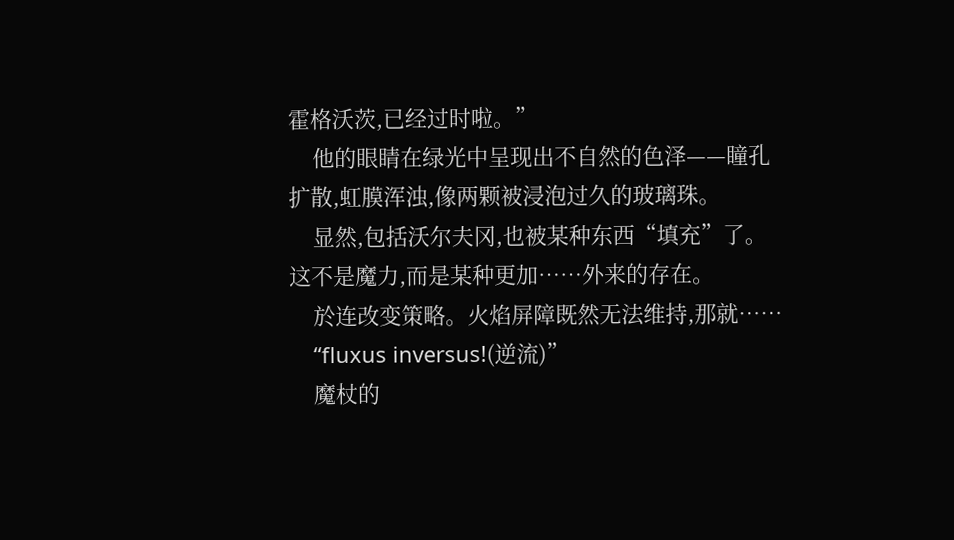霍格沃茨,已经过时啦。”
    他的眼睛在绿光中呈现出不自然的色泽——瞳孔扩散,虹膜浑浊,像两颗被浸泡过久的玻璃珠。
    显然,包括沃尔夫冈,也被某种东西“填充”了。这不是魔力,而是某种更加……外来的存在。
    於连改变策略。火焰屏障既然无法维持,那就……
    “fluxus inversus!(逆流)”
    魔杖的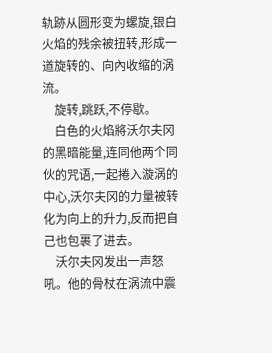轨跡从圆形变为螺旋,银白火焰的残余被扭转,形成一道旋转的、向內收缩的涡流。
    旋转,跳跃,不停歇。
    白色的火焰將沃尔夫冈的黑暗能量,连同他两个同伙的咒语,一起捲入漩涡的中心,沃尔夫冈的力量被转化为向上的升力,反而把自己也包裹了进去。
    沃尔夫冈发出一声怒吼。他的骨杖在涡流中震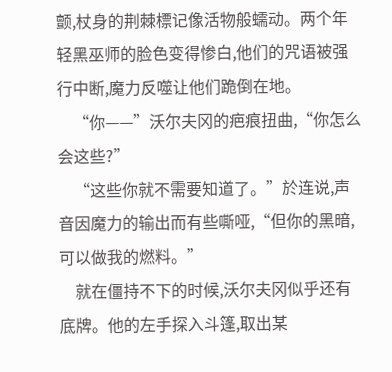颤,杖身的荆棘標记像活物般蠕动。两个年轻黑巫师的脸色变得惨白,他们的咒语被强行中断,魔力反噬让他们跪倒在地。
    “你——”沃尔夫冈的疤痕扭曲,“你怎么会这些?”
    “这些你就不需要知道了。”於连说,声音因魔力的输出而有些嘶哑,“但你的黑暗,可以做我的燃料。”
    就在僵持不下的时候,沃尔夫冈似乎还有底牌。他的左手探入斗篷,取出某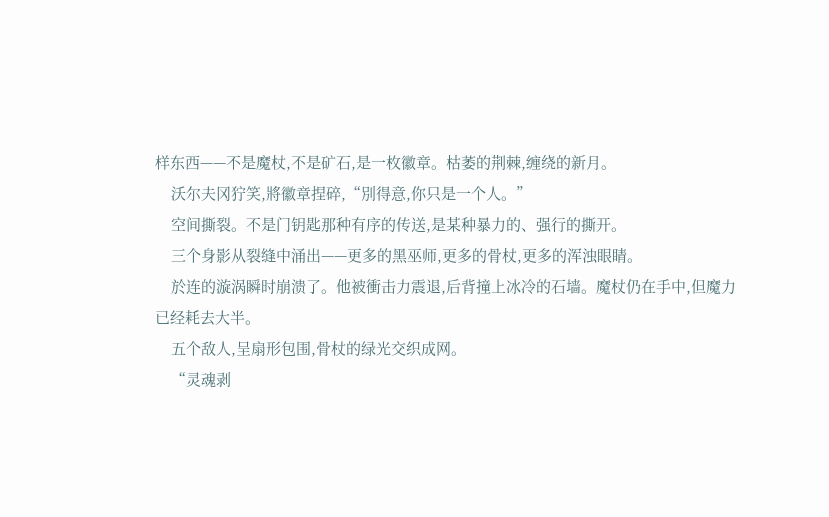样东西——不是魔杖,不是矿石,是一枚徽章。枯萎的荆棘,缠绕的新月。
    沃尔夫冈狞笑,將徽章捏碎,“別得意,你只是一个人。”
    空间撕裂。不是门钥匙那种有序的传送,是某种暴力的、强行的撕开。
    三个身影从裂缝中涌出——更多的黑巫师,更多的骨杖,更多的浑浊眼睛。
    於连的漩涡瞬时崩溃了。他被衝击力震退,后背撞上冰冷的石墙。魔杖仍在手中,但魔力已经耗去大半。
    五个敌人,呈扇形包围,骨杖的绿光交织成网。
    “灵魂剥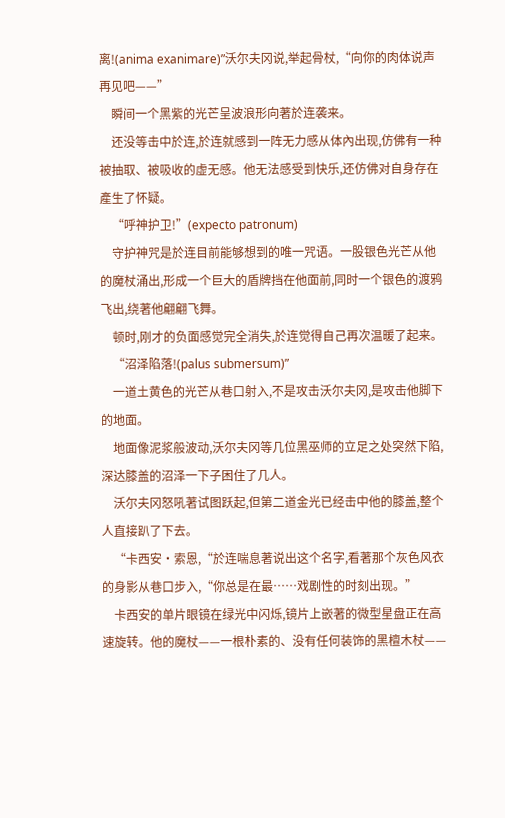离!(anima exanimare)”沃尔夫冈说,举起骨杖,“向你的肉体说声再见吧——”
    瞬间一个黑紫的光芒呈波浪形向著於连袭来。
    还没等击中於连,於连就感到一阵无力感从体內出现,仿佛有一种被抽取、被吸收的虚无感。他无法感受到快乐,还仿佛对自身存在產生了怀疑。
    “呼神护卫!”(expecto patronum)
    守护神咒是於连目前能够想到的唯一咒语。一股银色光芒从他的魔杖涌出,形成一个巨大的盾牌挡在他面前,同时一个银色的渡鸦飞出,绕著他翩翩飞舞。
    顿时,刚才的负面感觉完全消失,於连觉得自己再次温暖了起来。
    “沼泽陷落!(palus submersum)”
    一道土黄色的光芒从巷口射入,不是攻击沃尔夫冈,是攻击他脚下的地面。
    地面像泥浆般波动,沃尔夫冈等几位黑巫师的立足之处突然下陷,深达膝盖的沼泽一下子困住了几人。
    沃尔夫冈怒吼著试图跃起,但第二道金光已经击中他的膝盖,整个人直接趴了下去。
    “卡西安·索恩,“於连喘息著说出这个名字,看著那个灰色风衣的身影从巷口步入,“你总是在最……戏剧性的时刻出现。”
    卡西安的单片眼镜在绿光中闪烁,镜片上嵌著的微型星盘正在高速旋转。他的魔杖——一根朴素的、没有任何装饰的黑檀木杖——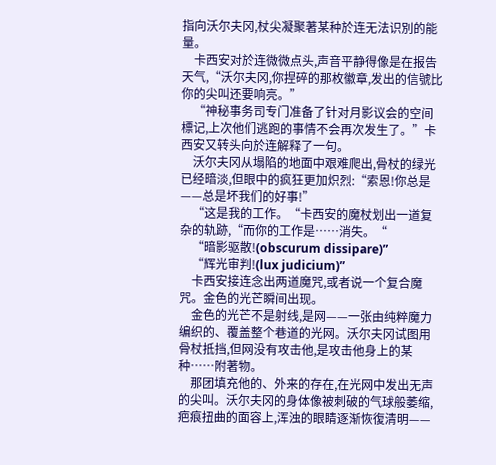指向沃尔夫冈,杖尖凝聚著某种於连无法识別的能量。
    卡西安对於连微微点头,声音平静得像是在报告天气,“沃尔夫冈,你捏碎的那枚徽章,发出的信號比你的尖叫还要响亮。”
    “神秘事务司专门准备了针对月影议会的空间標记,上次他们逃跑的事情不会再次发生了。”卡西安又转头向於连解释了一句。
    沃尔夫冈从塌陷的地面中艰难爬出,骨杖的绿光已经暗淡,但眼中的疯狂更加炽烈:“索恩!你总是——总是坏我们的好事!”
    “这是我的工作。“卡西安的魔杖划出一道复杂的轨跡,“而你的工作是……消失。“
    “暗影驱散!(obscurum dissipare)”
    “辉光审判!(lux judicium)”
    卡西安接连念出两道魔咒,或者说一个复合魔咒。金色的光芒瞬间出现。
    金色的光芒不是射线,是网——一张由纯粹魔力编织的、覆盖整个巷道的光网。沃尔夫冈试图用骨杖抵挡,但网没有攻击他,是攻击他身上的某种……附著物。
    那团填充他的、外来的存在,在光网中发出无声的尖叫。沃尔夫冈的身体像被刺破的气球般萎缩,疤痕扭曲的面容上,浑浊的眼睛逐渐恢復清明——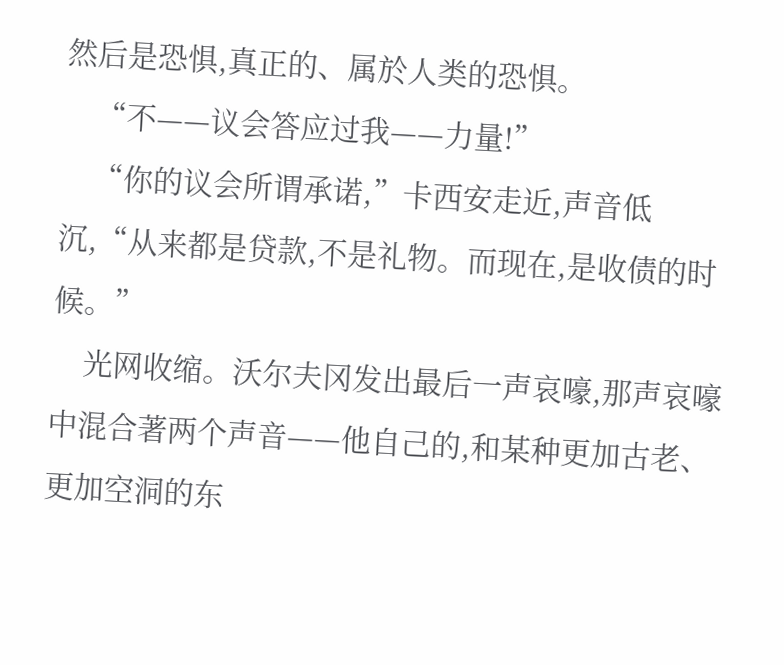然后是恐惧,真正的、属於人类的恐惧。
    “不——议会答应过我——力量!”
    “你的议会所谓承诺,”卡西安走近,声音低沉,“从来都是贷款,不是礼物。而现在,是收债的时候。”
    光网收缩。沃尔夫冈发出最后一声哀嚎,那声哀嚎中混合著两个声音——他自己的,和某种更加古老、更加空洞的东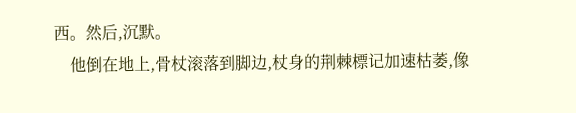西。然后,沉默。
    他倒在地上,骨杖滚落到脚边,杖身的荆棘標记加速枯萎,像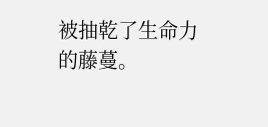被抽乾了生命力的藤蔓。